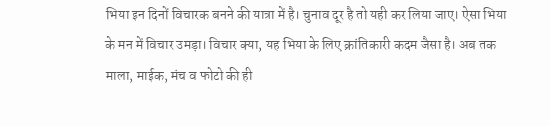भिया इन दिनों विचारक बनने की यात्रा में है। चुनाव दूर है तो यही कर लिया जाए। ऐसा भिया के मन में विचार उमड़ा। विचार क्या, यह भिया के लिए क्रांतिकारी कदम जैसा है। अब तक माला, माईक, मंच व फोटो की ही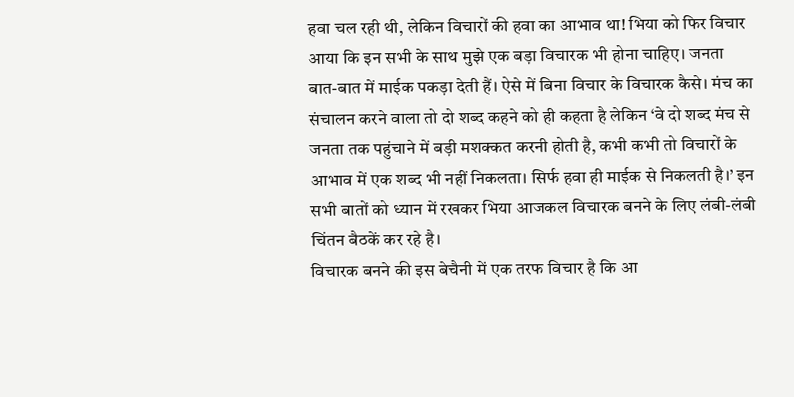हवा चल रही थी, लेकिन विचारों की हवा का आभाव था! भिया को फिर विचार आया कि इन सभी के साथ मुझे एक बड़ा विचारक भी होना चाहिए। जनता बात-बात में माईक पकड़ा देती हैं। ऐसे में बिना विचार के विचारक कैसे। मंच का संचालन करने वाला तो दो शब्द कहने को ही कहता है लेकिन ‘वे दो शब्द मंच से जनता तक पहुंचाने में बड़ी मशक्कत करनी होती है, कभी कभी तो विचारों के आभाव में एक शब्द भी नहीं निकलता। सिर्फ हवा ही माईक से निकलती है।’ इन सभी बातों को ध्यान में रखकर भिया आजकल विचारक बनने के लिए लंबी-लंबी चिंतन बैठकें कर रहे है।
विचारक बनने की इस बेचैनी में एक तरफ विचार है कि आ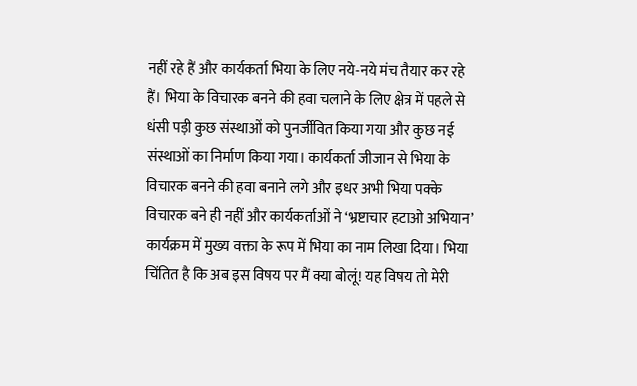नहीं रहे हैं और कार्यकर्ता भिया के लिए नये-नये मंच तैयार कर रहे हैं। भिया के विचारक बनने की हवा चलाने के लिए क्षेत्र में पहले से धंसी पड़ी कुछ संस्थाओं को पुनर्जीवित किया गया और कुछ नई संस्थाओं का निर्माण किया गया। कार्यकर्ता जीजान से भिया के विचारक बनने की हवा बनाने लगे और इधर अभी भिया पक्के विचारक बने ही नहीं और कार्यकर्ताओं ने ‘भ्रष्टाचार हटाओ अभियान’ कार्यक्रम में मुख्य वक्ता के रूप में भिया का नाम लिखा दिया। भिया चिंतित है कि अब इस विषय पर मैं क्या बोलूं! यह विषय तो मेरी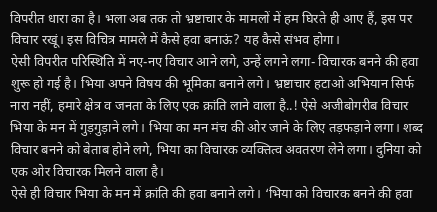विपरीत धारा का है। भला अब तक तो भ्रष्टाचार के मामलों में हम घिरते ही आए हैं, इस पर विचार रखूं। इस विचित्र मामले में कैसे हवा बनाऊं? यह कैसे संभव होगा।
ऐसी विपरीत परिस्थिति में नए-नए विचार आने लगे, उन्हें लगने लगा- विचारक बनने की हवा शुरू हो गई है। भिया अपने विषय की भूमिका बनाने लगे। भ्रष्टाचार हटाओ अभियान सिर्फ नारा नहीं, हमारे क्षेत्र व जनता के लिए एक क्रांति लाने वाला है..! ऐसे अजीबोगरीब विचार भिया के मन में गुड़गुड़ाने लगे। भिया का मन मंच की ओर जाने के लिए तड़फड़ाने लगा। शब्द विचार बनने को बेताब होने लगे, भिया का विचारक व्यक्तित्व अवतरण लेने लगा। दुनिया को एक ओर विचारक मिलने वाला है।
ऐसे ही विचार भिया के मन में क्रांति की हवा बनाने लगे। ‘भिया को विचारक बनने की हवा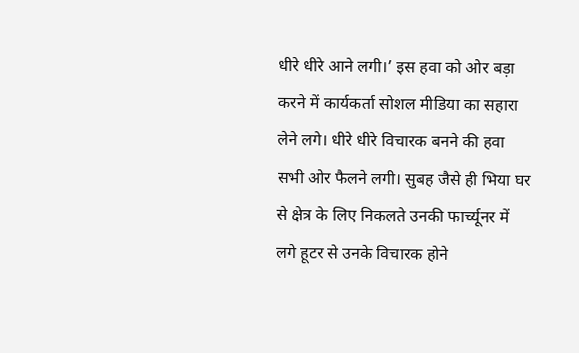धीरे धीरे आने लगी।’ इस हवा को ओर बड़ा करने में कार्यकर्ता सोशल मीडिया का सहारा लेने लगे। धीरे धीरे विचारक बनने की हवा सभी ओर फैलने लगी। सुबह जैसे ही भिया घर से क्षेत्र के लिए निकलते उनकी फार्च्यूनर में लगे हूटर से उनके विचारक होने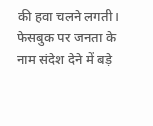की हवा चलने लगती। फेसबुक पर जनता के नाम संदेश देने में बड़े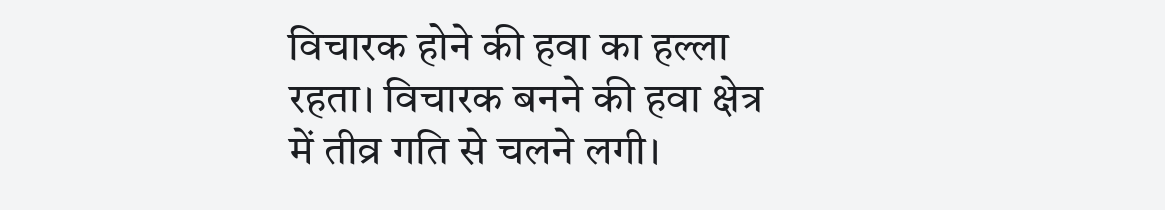विचारक होने की हवा का हल्ला रहता। विचारक बनने की हवा क्षेत्र में तीव्र गति से चलने लगी।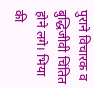पुराने विचारक व बुद्धिजीवी चिंतित होने लगे। भिया की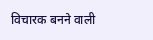विचारक बनने वाली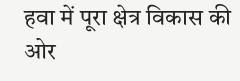हवा में पूरा क्षेत्र विकास की ओर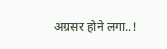अग्रसर होने लगा..!